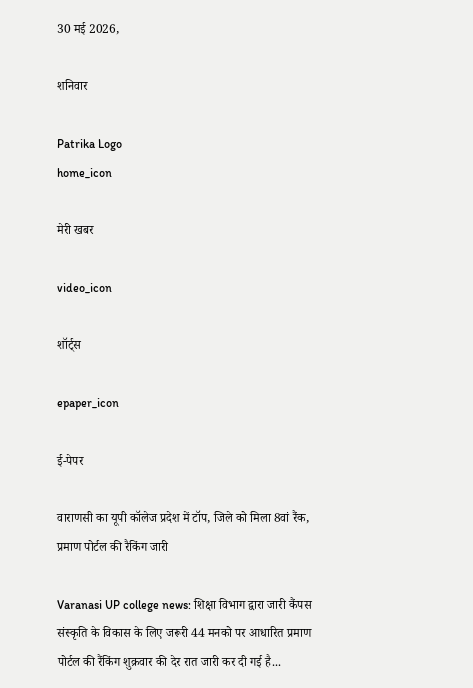30 मई 2026,

शनिवार

Patrika Logo
home_icon

मेरी खबर

video_icon

शॉर्ट्स

epaper_icon

ई-पेपर

वाराणसी का यूपी कॉलेज प्रदेश में टॉप, जिले को मिला 8वां रैंक, प्रमाण पोर्टल की रैकिंग जारी

Varanasi UP college news: शिक्षा विभाग द्वारा जारी कैंपस संस्कृति के विकास के लिए जरूरी 44 मनको पर आधारित प्रमाण पोर्टल की रैंकिंग शुक्रवार की देर रात जारी कर दी गई है...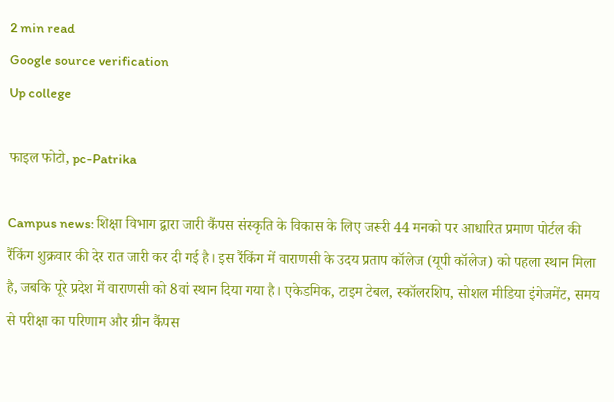2 min read
Google source verification
Up college

फाइल फोटो, pc-Patrika

Campus news: शिक्षा विभाग द्वारा जारी कैंपस संस्कृति के विकास के लिए जरूरी 44 मनको पर आधारित प्रमाण पोर्टल की रैंकिंग शुक्रवार की देर रात जारी कर दी गई है। इस रैंकिंग में वाराणसी के उदय प्रताप कॉलेज (यूपी कॉलेज) को पहला स्थान मिला है, जबकि पूरे प्रदेश में वाराणसी को 8वां स्थान दिया गया है। एकेडमिक, टाइम टेबल, स्कॉलरशिप, सोशल मीडिया इंगेजमेंट, समय से परीक्षा का परिणाम और ग्रीन कैंपस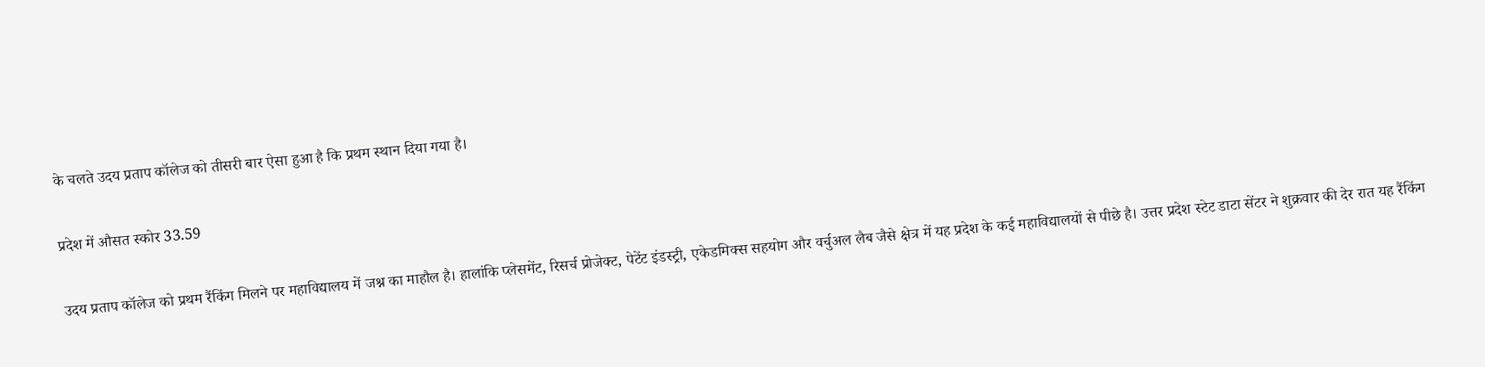के चलते उदय प्रताप कॉलेज को तीसरी बार ऐसा हुआ है कि प्रथम स्थान दिया गया है।

प्रदेश में औसत स्कोर 33.59

उदय प्रताप कॉलेज को प्रथम रैंकिंग मिलने पर महाविद्यालय में जश्न का माहौल है। हालांकि प्लेसमेंट, रिसर्च प्रोजेक्ट, पेटेंट इंडस्ट्री, एकेडमिक्स सहयोग और वर्चुअल लैब जैसे क्षेत्र में यह प्रदेश के कई महाविद्यालयों से पीछे है। उत्तर प्रदेश स्टेट डाटा सेंटर ने शुक्रवार की देर रात यह रैंकिंग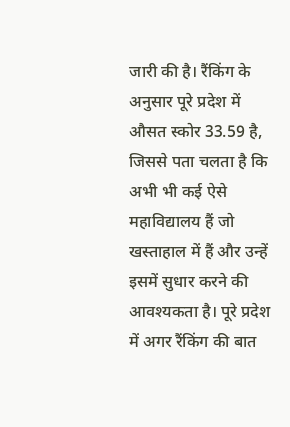जारी की है। रैंकिंग के अनुसार पूरे प्रदेश में औसत स्कोर 33.59 है, जिससे पता चलता है कि अभी भी कई ऐसे महाविद्यालय हैं जो खस्ताहाल में हैं और उन्हें इसमें सुधार करने की आवश्यकता है। पूरे प्रदेश में अगर रैंकिंग की बात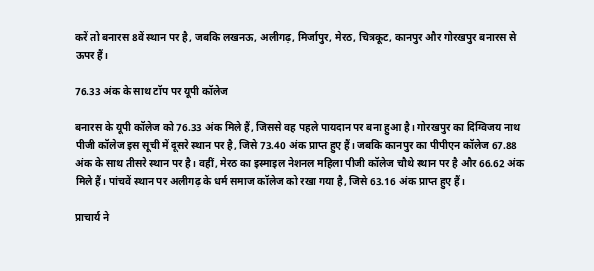करें तो बनारस 8वें स्थान पर है, जबकि लखनऊ, अलीगढ़, मिर्जापुर, मेरठ, चित्रकूट, कानपुर और गोरखपुर बनारस से ऊपर हैं।

76.33 अंक के साथ टॉप पर यूपी कॉलेज

बनारस के यूपी कॉलेज को 76.33 अंक मिले हैं, जिससे वह पहले पायदान पर बना हुआ है। गोरखपुर का दिग्विजय नाथ पीजी कॉलेज इस सूची में दूसरे स्थान पर है, जिसे 73.40 अंक प्राप्त हुए हैं। जबकि कानपुर का पीपीएन कॉलेज 67.88 अंक के साथ तीसरे स्थान पर है। वहीं, मेरठ का इस्माइल नेशनल महिला पीजी कॉलेज चौथे स्थान पर है और 66.62 अंक मिले हैं। पांचवें स्थान पर अलीगढ़ के धर्म समाज कॉलेज को रखा गया है, जिसे 63.16 अंक प्राप्त हुए हैं।

प्राचार्य ने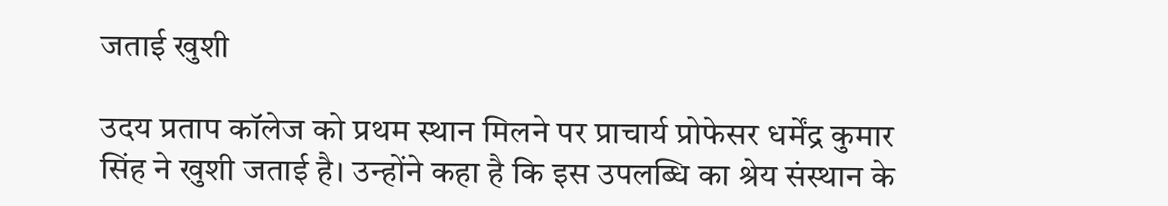जताई खुशी

उदय प्रताप कॉलेज को प्रथम स्थान मिलने पर प्राचार्य प्रोफेसर धर्मेंद्र कुमार सिंह ने खुशी जताई है। उन्होंने कहा है कि इस उपलब्धि का श्रेय संस्थान के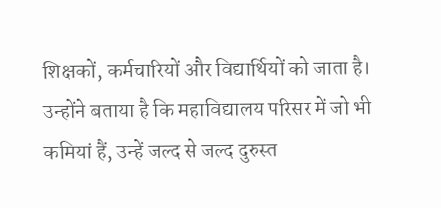शिक्षकों, कर्मचारियों और विद्यार्थियों को जाता है। उन्होंने बताया है कि महाविद्यालय परिसर में जो भी कमियां हैं, उन्हें जल्द से जल्द दुरुस्त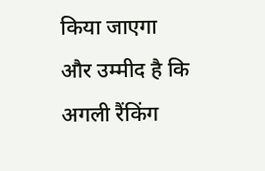किया जाएगा और उम्मीद है कि अगली रैंकिंग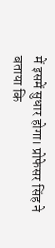में इसमें सुधार होगा। प्रोफेसर सिंह ने बताया कि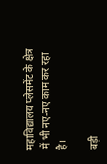महाविद्यालय प्लेसमेंट के क्षेत्र में भी नए-नए काम कर रहा है।

बड़ी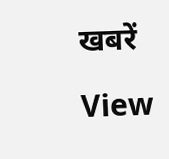खबरें

View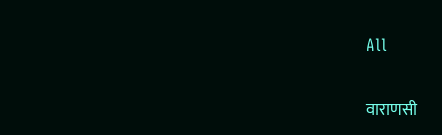All

वाराणसी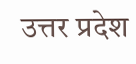उत्तर प्रदेश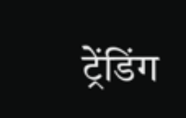ट्रेंडिंग